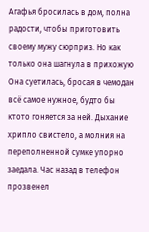Агафья бросилась в дом, полна радости, чтобы приготовить своему мужу сюрприз. Но как только она шагнула в прихожую
Она суетилась, бросая в чемодан всё самое нужное, будто бы ктото гоняется за ней. Дыхание хрипло свистело, а молния на переполненной сумке упорно заедала. Час назад в телефон прозвенел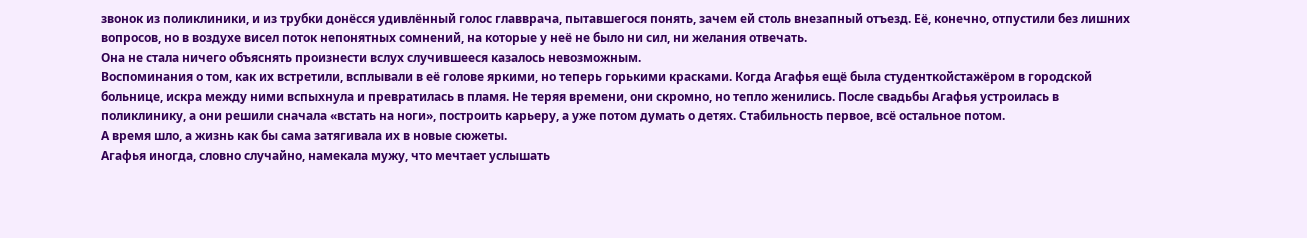звонок из поликлиники, и из трубки донёсся удивлённый голос главврача, пытавшегося понять, зачем ей столь внезапный отъезд. Её, конечно, отпустили без лишних вопросов, но в воздухе висел поток непонятных сомнений, на которые у неё не было ни сил, ни желания отвечать.
Она не стала ничего объяснять произнести вслух случившееся казалось невозможным.
Воспоминания о том, как их встретили, всплывали в её голове яркими, но теперь горькими красками. Когда Агафья ещё была студенткойстажёром в городской больнице, искра между ними вспыхнула и превратилась в пламя. Не теряя времени, они скромно, но тепло женились. После свадьбы Агафья устроилась в поликлинику, а они решили сначала «встать на ноги», построить карьеру, а уже потом думать о детях. Стабильность первое, всё остальное потом.
А время шло, а жизнь как бы сама затягивала их в новые сюжеты.
Агафья иногда, словно случайно, намекала мужу, что мечтает услышать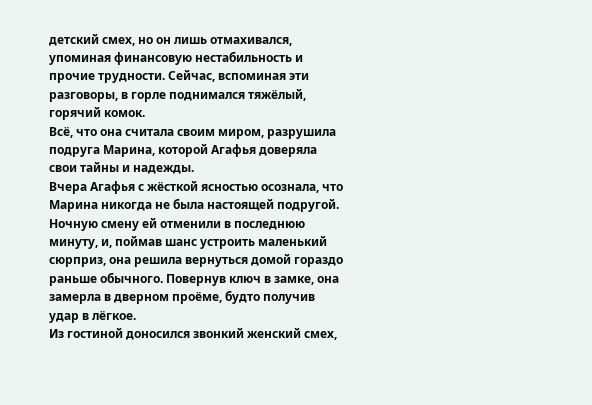детский смех, но он лишь отмахивался, упоминая финансовую нестабильность и прочие трудности. Сейчас, вспоминая эти разговоры, в горле поднимался тяжёлый, горячий комок.
Всё, что она считала своим миром, разрушила подруга Марина, которой Агафья доверяла свои тайны и надежды.
Вчера Агафья с жёсткой ясностью осознала, что Марина никогда не была настоящей подругой.
Ночную смену ей отменили в последнюю минуту, и, поймав шанс устроить маленький сюрприз, она решила вернуться домой гораздо раньше обычного. Повернув ключ в замке, она замерла в дверном проёме, будто получив удар в лёгкое.
Из гостиной доносился звонкий женский смех,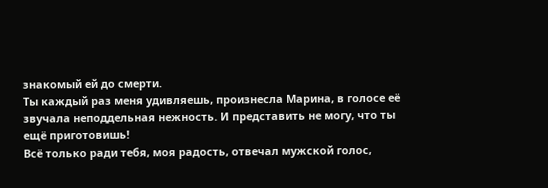знакомый ей до смерти.
Ты каждый раз меня удивляешь, произнесла Марина, в голосе её звучала неподдельная нежность. И представить не могу, что ты ещё приготовишь!
Всё только ради тебя, моя радость, отвечал мужской голос,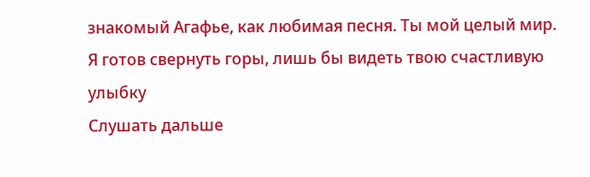знакомый Агафье, как любимая песня. Ты мой целый мир. Я готов свернуть горы, лишь бы видеть твою счастливую улыбку
Слушать дальше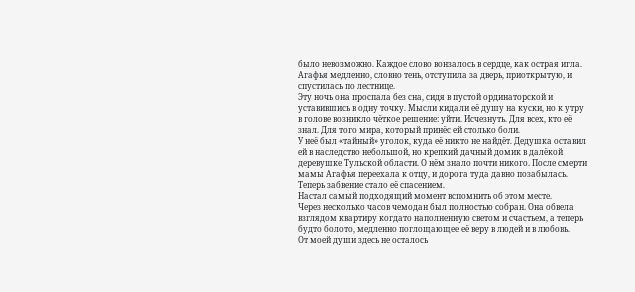было невозможно. Каждое слово вонзалось в сердце, как острая игла. Агафья медленно, словно тень, отступила за дверь, приоткрытую, и спустилась по лестнице.
Эту ночь она проспала без сна, сидя в пустой ординаторской и уставившись в одну точку. Мысли кидали её душу на куски, но к утру в голове возникло чёткое решение: уйти. Исчезнуть. Для всех, кто её знал. Для того мира, который принёс ей столько боли.
У неё был «тайный» уголок, куда её никто не найдёт. Дедушка оставил ей в наследство небольшой, но крепкий дачный домик в далёкой деревушке Тульской области. О нём знало почти никого. После смерти мамы Агафья переехала к отцу, и дорога туда давно позабылась. Теперь забвение стало её спасением.
Настал самый подходящий момент вспомнить об этом месте.
Через несколько часов чемодан был полностью собран. Она обвела взглядом квартиру когдато наполненную светом и счастьем, а теперь будто болото, медленно поглощающее её веру в людей и в любовь.
От моей души здесь не осталось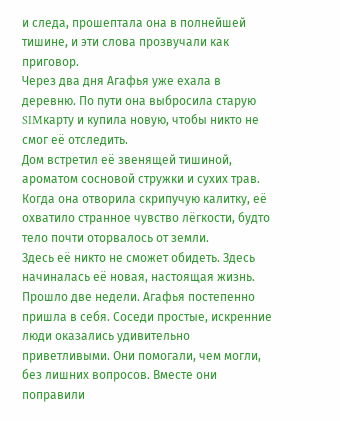и следа, прошептала она в полнейшей тишине, и эти слова прозвучали как приговор.
Через два дня Агафья уже ехала в деревню. По пути она выбросила старую SIMкарту и купила новую, чтобы никто не смог её отследить.
Дом встретил её звенящей тишиной, ароматом сосновой стружки и сухих трав. Когда она отворила скрипучую калитку, её охватило странное чувство лёгкости, будто тело почти оторвалось от земли.
Здесь её никто не сможет обидеть. Здесь начиналась её новая, настоящая жизнь.
Прошло две недели. Агафья постепенно пришла в себя. Соседи простые, искренние люди оказались удивительно приветливыми. Они помогали, чем могли, без лишних вопросов. Вместе они поправили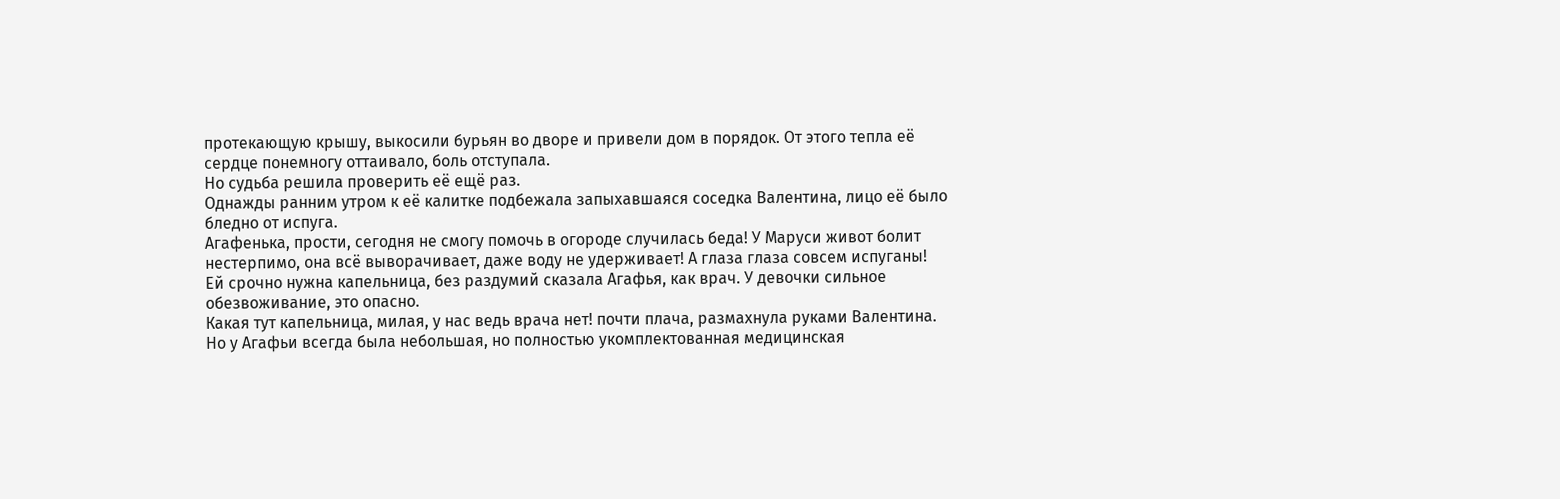протекающую крышу, выкосили бурьян во дворе и привели дом в порядок. От этого тепла её сердце понемногу оттаивало, боль отступала.
Но судьба решила проверить её ещё раз.
Однажды ранним утром к её калитке подбежала запыхавшаяся соседка Валентина, лицо её было бледно от испуга.
Агафенька, прости, сегодня не смогу помочь в огороде случилась беда! У Маруси живот болит нестерпимо, она всё выворачивает, даже воду не удерживает! А глаза глаза совсем испуганы!
Ей срочно нужна капельница, без раздумий сказала Агафья, как врач. У девочки сильное обезвоживание, это опасно.
Какая тут капельница, милая, у нас ведь врача нет! почти плача, размахнула руками Валентина.
Но у Агафьи всегда была небольшая, но полностью укомплектованная медицинская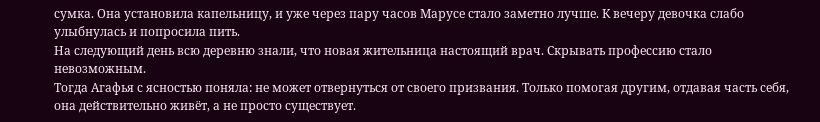сумка. Она установила капельницу, и уже через пару часов Марусе стало заметно лучше. К вечеру девочка слабо улыбнулась и попросила пить.
На следующий день всю деревню знали, что новая жительница настоящий врач. Скрывать профессию стало невозможным.
Тогда Агафья с ясностью поняла: не может отвернуться от своего призвания. Только помогая другим, отдавая часть себя, она действительно живёт, а не просто существует.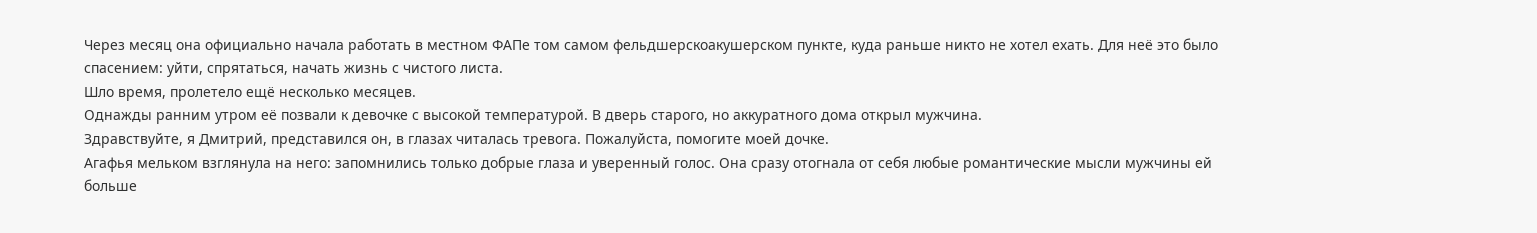Через месяц она официально начала работать в местном ФАПе том самом фельдшерскоакушерском пункте, куда раньше никто не хотел ехать. Для неё это было спасением: уйти, спрятаться, начать жизнь с чистого листа.
Шло время, пролетело ещё несколько месяцев.
Однажды ранним утром её позвали к девочке с высокой температурой. В дверь старого, но аккуратного дома открыл мужчина.
Здравствуйте, я Дмитрий, представился он, в глазах читалась тревога. Пожалуйста, помогите моей дочке.
Агафья мельком взглянула на него: запомнились только добрые глаза и уверенный голос. Она сразу отогнала от себя любые романтические мысли мужчины ей больше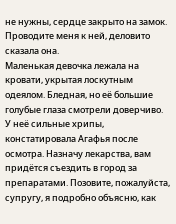не нужны, сердце закрыто на замок.
Проводите меня к ней, деловито сказала она.
Маленькая девочка лежала на кровати, укрытая лоскутным одеялом. Бледная, но её большие голубые глаза смотрели доверчиво.
У неё сильные хрипы, констатировала Агафья после осмотра. Назначу лекарства, вам придётся съездить в город за препаратами. Позовите, пожалуйста, супругу, я подробно объясню, как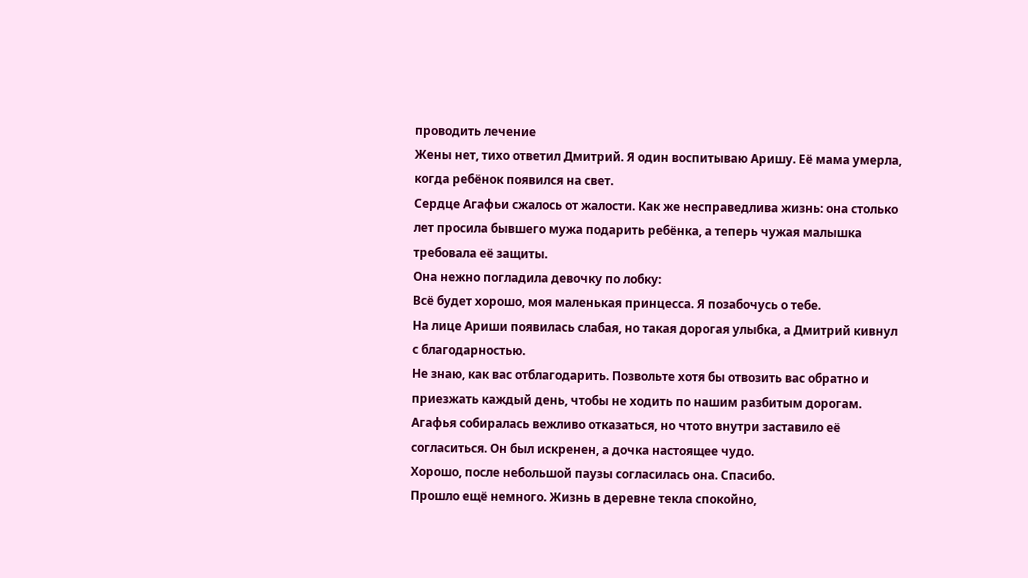проводить лечение
Жены нет, тихо ответил Дмитрий. Я один воспитываю Аришу. Её мама умерла, когда ребёнок появился на свет.
Сердце Агафьи сжалось от жалости. Как же несправедлива жизнь: она столько лет просила бывшего мужа подарить ребёнка, а теперь чужая малышка требовала её защиты.
Она нежно погладила девочку по лобку:
Всё будет хорошо, моя маленькая принцесса. Я позабочусь о тебе.
На лице Ариши появилась слабая, но такая дорогая улыбка, а Дмитрий кивнул с благодарностью.
Не знаю, как вас отблагодарить. Позвольте хотя бы отвозить вас обратно и приезжать каждый день, чтобы не ходить по нашим разбитым дорогам.
Агафья собиралась вежливо отказаться, но чтото внутри заставило её согласиться. Он был искренен, а дочка настоящее чудо.
Хорошо, после небольшой паузы согласилась она. Спасибо.
Прошло ещё немного. Жизнь в деревне текла спокойно,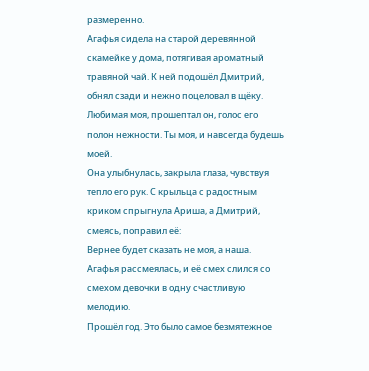размеренно.
Агафья сидела на старой деревянной скамейке у дома, потягивая ароматный травяной чай. К ней подошёл Дмитрий, обнял сзади и нежно поцеловал в щёку.
Любимая моя, прошептал он, голос его полон нежности. Ты моя, и навсегда будешь моей.
Она улыбнулась, закрыла глаза, чувствуя тепло его рук. С крыльца с радостным криком спрыгнула Ариша, а Дмитрий, смеясь, поправил её:
Вернее будет сказать не моя, а наша.
Агафья рассмеялась, и её смех слился со смехом девочки в одну счастливую мелодию.
Прошёл год. Это было самое безмятежное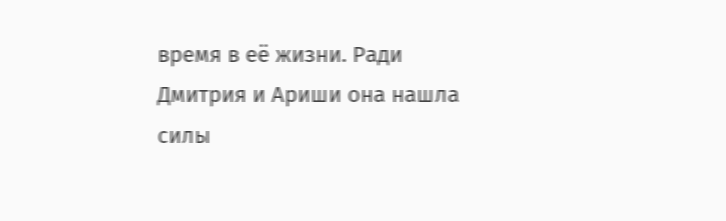время в её жизни. Ради Дмитрия и Ариши она нашла силы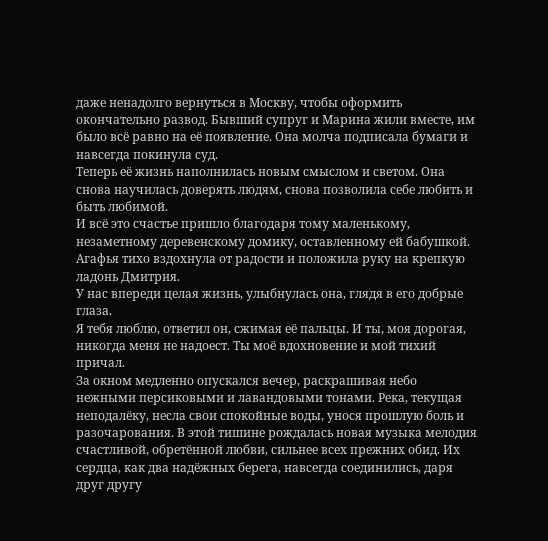даже ненадолго вернуться в Москву, чтобы оформить окончательно развод. Бывший супруг и Марина жили вместе, им было всё равно на её появление. Она молча подписала бумаги и навсегда покинула суд.
Теперь её жизнь наполнилась новым смыслом и светом. Она снова научилась доверять людям, снова позволила себе любить и быть любимой.
И всё это счастье пришло благодаря тому маленькому, незаметному деревенскому домику, оставленному ей бабушкой.
Агафья тихо вздохнула от радости и положила руку на крепкую ладонь Дмитрия.
У нас впереди целая жизнь, улыбнулась она, глядя в его добрые глаза.
Я тебя люблю, ответил он, сжимая её пальцы. И ты, моя дорогая, никогда меня не надоест. Ты моё вдохновение и мой тихий причал.
За окном медленно опускался вечер, раскрашивая небо нежными персиковыми и лавандовыми тонами. Река, текущая неподалёку, несла свои спокойные воды, унося прошлую боль и разочарования. В этой тишине рождалась новая музыка мелодия счастливой, обретённой любви, сильнее всех прежних обид. Их сердца, как два надёжных берега, навсегда соединились, даря друг другу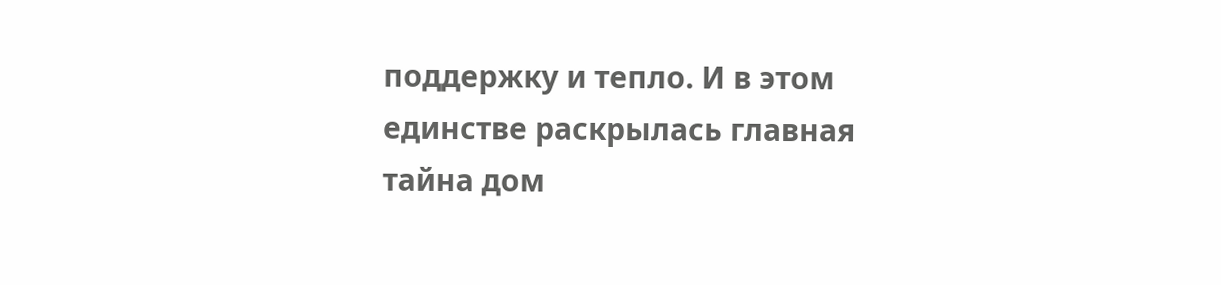поддержку и тепло. И в этом единстве раскрылась главная тайна дом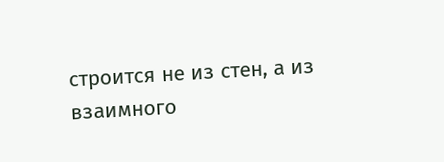строится не из стен, а из взаимного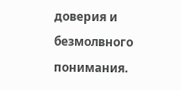доверия и безмолвного понимания.